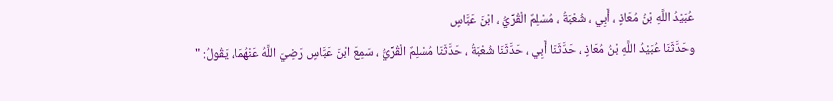عُبَيْدُ اللَّهِ بْنُ مُعَاذٍ ، أَبِي ، شُعْبَةُ ، مُسْلِمٌ الْقُرِّيُّ ، ابْنَ عَبَّاسٍ
وحَدَّثَنَا عُبَيْدُ اللَّهِ بْنُ مُعَاذٍ ، حَدَّثَنَا أَبِي ، حَدَّثَنَا شُعْبَةُ ، حَدَّثَنَا مُسْلِمٌ الْقُرِّيُّ ، سَمِعَ ابْنَ عَبَّاسٍ رَضِيَ اللَّهُ عَنْهُمَا، يَقُولُ: "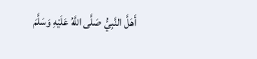أَهَلَّ النَّبِيُّ صَلَّى اللَّهُ عَلَيْهِ وَسَلَّمَ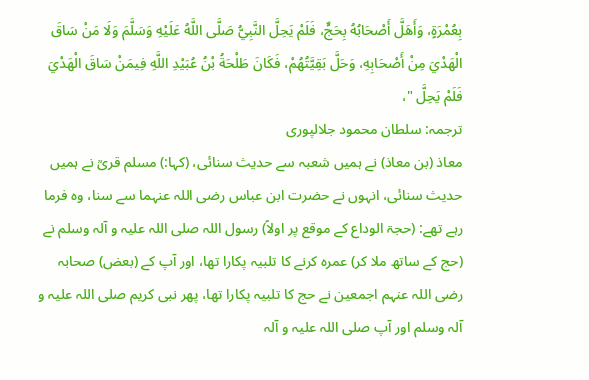بِعُمْرَةٍ، وَأَهَلَّ أَصْحَابُهُ بِحَجٍّ، فَلَمْ يَحِلَّ النَّبِيُّ صَلَّى اللَّهُ عَلَيْهِ وَسَلَّمَ وَلَا مَنْ سَاقَ الْهَدْيَ مِنْ أَصْحَابِهِ، وَحَلَّ بَقِيَّتُهُمْ، فَكَانَ طَلْحَةُ بْنُ عُبَيْدِ اللَّهِ فِيمَنْ سَاقَ الْهَدْيَ فَلَمْ يَحِلَّ "،
ترجمہ: سلطان محمود جلالپوری
معاذ (بن معاذ) نے ہمیں شعبہ سے حدیث سنائی، (کہا:) مسلم قریؒ نے ہمیں حدیث سنائی، انہوں نے حضرت ابن عباس رضی اللہ عنہما سے سنا، وہ فرما رہے تھے: (حجۃ الوداع کے موقع پر اولاً) رسول اللہ صلی اللہ علیہ و آلہ وسلم نے (حج کے ساتھ ملا کر) عمرہ کرنے کا تلبیہ پکارا تھا، اور آپ کے (بعض) صحابہ رضی اللہ عنہم اجمعین نے حج کا تلبیہ پکارا تھا، پھر نبی کریم صلی اللہ علیہ و آلہ وسلم اور آپ صلی اللہ علیہ و آلہ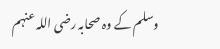وسلم کے وہ صحابہ رضی اللہ عنہم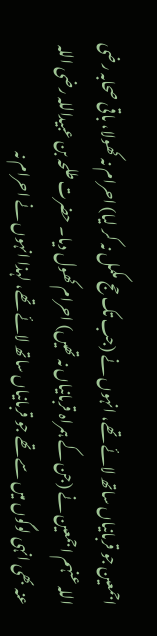اجمعین جو قربانیاں ساتھ لائے تھے، انہوں نے (جب تک حج مکمل نہ کر لیا) احرام نہ کھولا، باقی صحابہ رضی اللہ عنہم اجمعین نے (جن کے ہمراہ قربانیاں نہ تھیں) احرام کھول دیا۔ حضرت طلحہ بن عبیداللہ رضی اللہ عنہ بھی انہی لوگوں میں سے تھے جو قربانیاں ساتھ لائے تھے، لہذا انہوں نے احرام نہ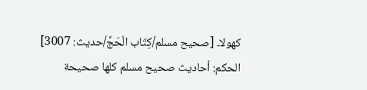کھولا۔ [صحيح مسلم/كِتَاب الْحَجِّ/حدیث: 3007]
الحكم: أحاديث صحيح مسلم كلها صحيحة